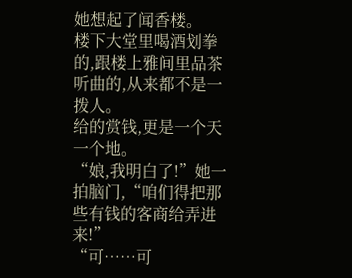她想起了闻香楼。
楼下大堂里喝酒划拳的,跟楼上雅间里品茶听曲的,从来都不是一拨人。
给的赏钱,更是一个天一个地。
“娘,我明白了!”她一拍脑门,“咱们得把那些有钱的客商给弄进来!”
“可……可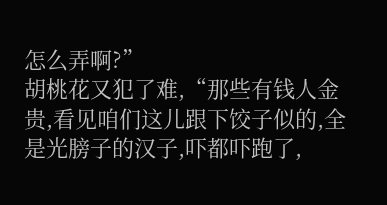怎么弄啊?”
胡桃花又犯了难,“那些有钱人金贵,看见咱们这儿跟下饺子似的,全是光膀子的汉子,吓都吓跑了,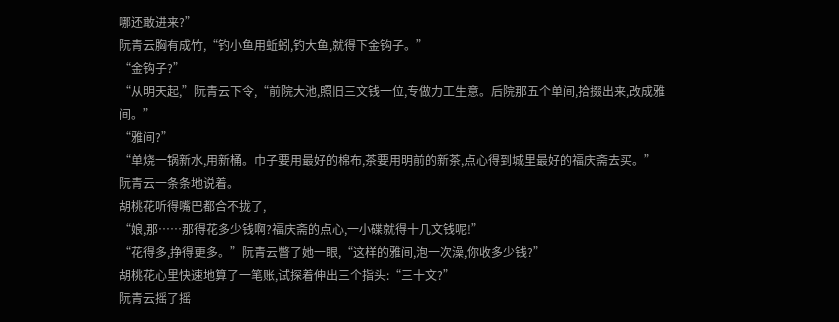哪还敢进来?”
阮青云胸有成竹,“钓小鱼用蚯蚓,钓大鱼,就得下金钩子。”
“金钩子?”
“从明天起,”阮青云下令,“前院大池,照旧三文钱一位,专做力工生意。后院那五个单间,拾掇出来,改成雅间。”
“雅间?”
“单烧一锅新水,用新桶。巾子要用最好的棉布,茶要用明前的新茶,点心得到城里最好的福庆斋去买。”
阮青云一条条地说着。
胡桃花听得嘴巴都合不拢了,
“娘,那……那得花多少钱啊?福庆斋的点心,一小碟就得十几文钱呢!”
“花得多,挣得更多。”阮青云瞥了她一眼,“这样的雅间,泡一次澡,你收多少钱?”
胡桃花心里快速地算了一笔账,试探着伸出三个指头:“三十文?”
阮青云摇了摇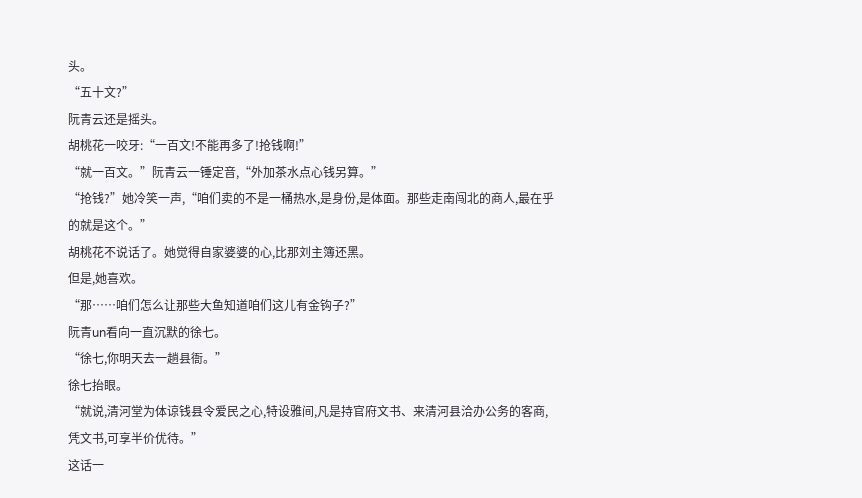头。
“五十文?”
阮青云还是摇头。
胡桃花一咬牙:“一百文!不能再多了!抢钱啊!”
“就一百文。”阮青云一锤定音,“外加茶水点心钱另算。”
“抢钱?”她冷笑一声,“咱们卖的不是一桶热水,是身份,是体面。那些走南闯北的商人,最在乎的就是这个。”
胡桃花不说话了。她觉得自家婆婆的心,比那刘主簿还黑。
但是,她喜欢。
“那……咱们怎么让那些大鱼知道咱们这儿有金钩子?”
阮青un看向一直沉默的徐七。
“徐七,你明天去一趟县衙。”
徐七抬眼。
“就说,清河堂为体谅钱县令爱民之心,特设雅间,凡是持官府文书、来清河县洽办公务的客商,凭文书,可享半价优待。”
这话一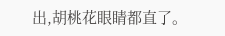出,胡桃花眼睛都直了。